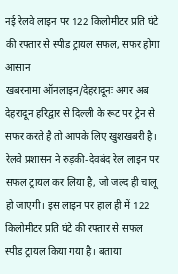नई रेलवे लाइन पर 122 किलोमीटर प्रति घंटे की रफ्तार से स्पीड ट्रायल सफल, सफर होगा आसान
खबरनामा ऑनलाइन/देहरादूनः अगर अब देहरादून हरिद्वार से दिल्ली के रूट पर ट्रेन से सफर करते है तो आपके लिए खुशखबरी है। रेलवे प्रशासन ने रुड़की-देवबंद रेल लाइन पर सफल ट्रायल कर लिया है, जो जल्द ही चालू हो जाएगी। इस लाइन पर हाल ही में 122 किलोमीटर प्रति घंटे की रफ्तार से सफल स्पीड ट्रायल किया गया है। बताया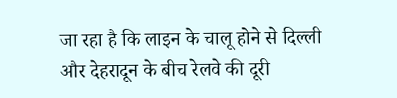जा रहा है कि लाइन के चालू होने से दिल्ली और देहरादून के बीच रेलवे की दूरी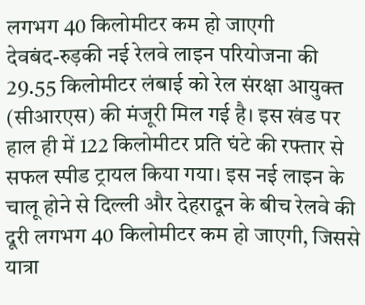लगभग 40 किलोमीटर कम हो जाएगी
देवबंद-रुड़की नई रेलवे लाइन परियोजना की 29.55 किलोमीटर लंबाई को रेल संरक्षा आयुक्त (सीआरएस) की मंजूरी मिल गई है। इस खंड पर हाल ही में 122 किलोमीटर प्रति घंटे की रफ्तार से सफल स्पीड ट्रायल किया गया। इस नई लाइन के चालू होने से दिल्ली और देहरादून के बीच रेलवे की दूरी लगभग 40 किलोमीटर कम हो जाएगी, जिससे यात्रा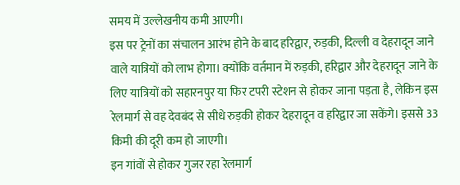समय में उल्लेखनीय कमी आएगी।
इस पर ट्रेनों का संचालन आरंभ होने के बाद हरिद्वार, रुड़की, दिल्ली व देहरादून जाने वाले यात्रियों को लाभ होगा। क्योंकि वर्तमान में रुड़की, हरिद्वार और देहरादून जाने के लिए यात्रियों को सहारनपुर या फिर टपरी स्टेशन से होकर जाना पड़ता है, लेकिन इस रेलमार्ग से वह देवबंद से सीधे रुड़की होकर देहरादून व हरिद्वार जा सकेंगे। इससे 33 किमी की दूरी कम हो जाएगी।
इन गांवों से होकर गुजर रहा रेलमार्ग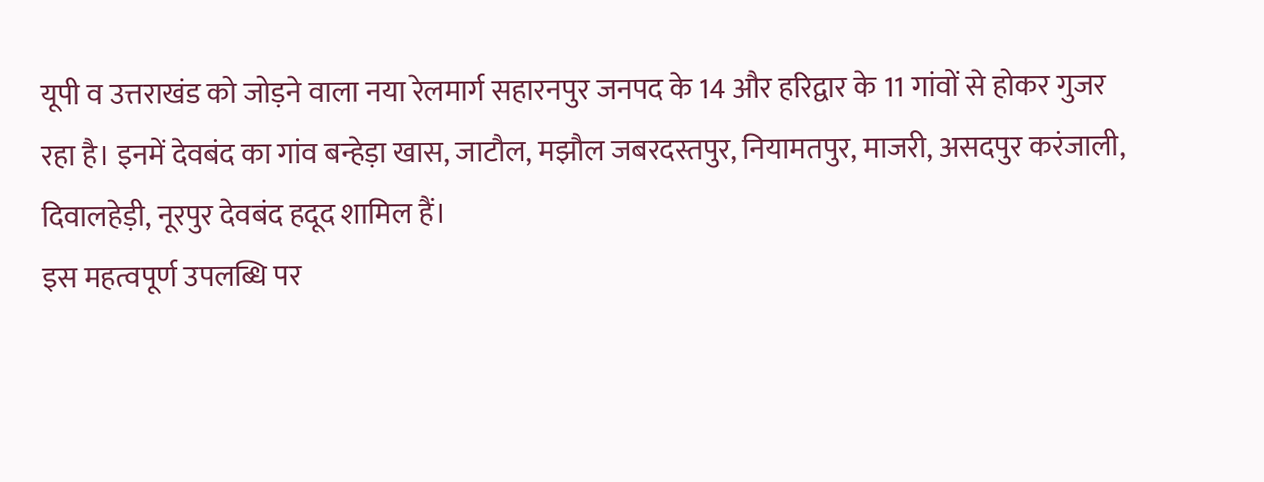यूपी व उत्तराखंड को जोड़ने वाला नया रेलमार्ग सहारनपुर जनपद के 14 और हरिद्वार के 11 गांवों से होकर गुजर रहा है। इनमें देवबंद का गांव बन्हेड़ा खास, जाटौल, मझौल जबरदस्तपुर, नियामतपुर, माजरी, असदपुर करंजाली, दिवालहेड़ी, नूरपुर देवबंद हदूद शामिल हैं।
इस महत्वपूर्ण उपलब्धि पर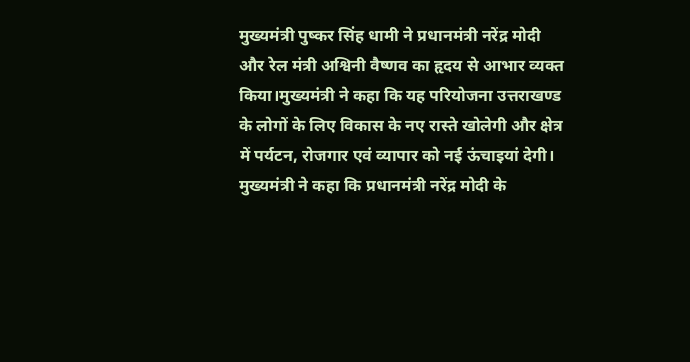मुख्यमंत्री पुष्कर सिंह धामी ने प्रधानमंत्री नरेंद्र मोदी और रेल मंत्री अश्विनी वैष्णव का हृदय से आभार व्यक्त किया।मुख्यमंत्री ने कहा कि यह परियोजना उत्तराखण्ड के लोगों के लिए विकास के नए रास्ते खोलेगी और क्षेत्र में पर्यटन, रोजगार एवं व्यापार को नई ऊंचाइयां देगी।
मुख्यमंत्री ने कहा कि प्रधानमंत्री नरेंद्र मोदी के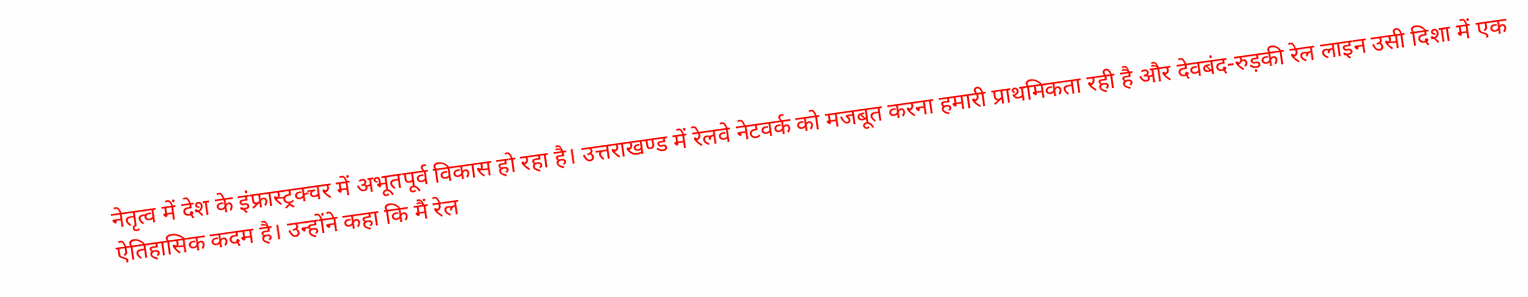नेतृत्व में देश के इंफ्रास्ट्रक्चर में अभूतपूर्व विकास हो रहा है। उत्तराखण्ड में रेलवे नेटवर्क को मजबूत करना हमारी प्राथमिकता रही है और देवबंद-रुड़की रेल लाइन उसी दिशा में एक ऐतिहासिक कदम है। उन्होंने कहा कि मैं रेल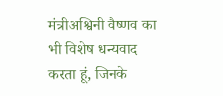मंत्रीअश्विनी वैष्णव का भी विशेष धन्यवाद करता हूं, जिनके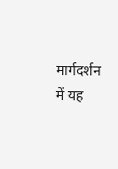मार्गदर्शन में यह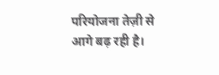परियोजना तेज़ी से आगे बढ़ रही है।